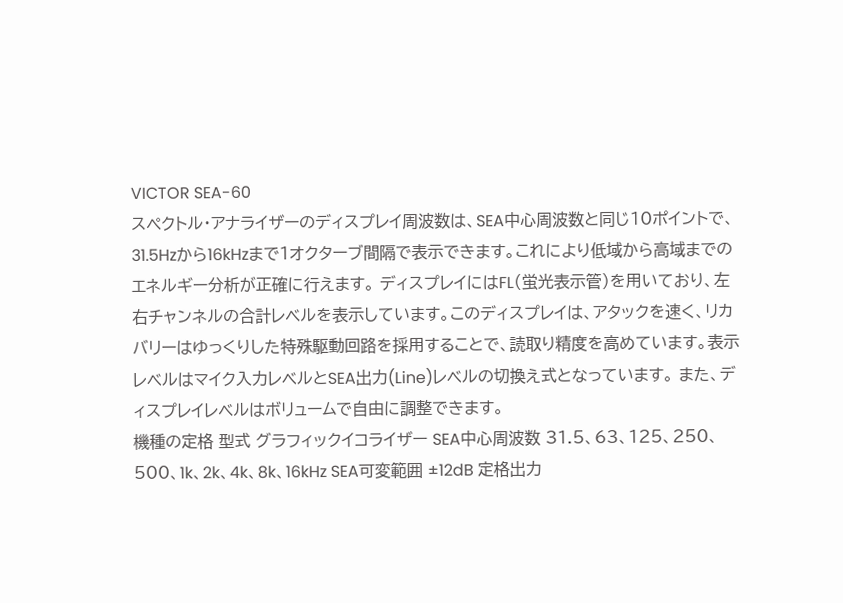VICTOR SEA-60
スペクトル・アナライザーのディスプレイ周波数は、SEA中心周波数と同じ10ポイントで、31.5Hzから16kHzまで1オクターブ間隔で表示できます。これにより低域から高域までのエネルギー分析が正確に行えます。 ディスプレイにはFL(蛍光表示管)を用いており、左右チャンネルの合計レベルを表示しています。このディスプレイは、アタックを速く、リカバリーはゆっくりした特殊駆動回路を採用することで、読取り精度を高めています。表示レベルはマイク入力レベルとSEA出力(Line)レベルの切換え式となっています。 また、ディスプレイレベルはボリュームで自由に調整できます。
機種の定格 型式 グラフィックイコライザー SEA中心周波数 31.5、63、125、250、500、1k、2k、4k、8k、16kHz SEA可変範囲 ±12dB 定格出力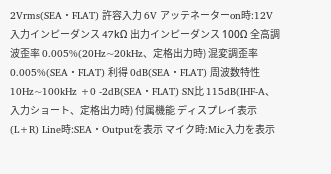2Vrms(SEA・FLAT) 許容入力 6V アッテネーターon時:12V 入力インピーダンス 47kΩ 出力インピーダンス 100Ω 全高調波歪率 0.005%(20Hz~20kHz、定格出力時) 混変調歪率 0.005%(SEA・FLAT) 利得 0dB(SEA・FLAT) 周波数特性 10Hz~100kHz +0 -2dB(SEA・FLAT) SN比 115dB(IHF-A、入力ショート、定格出力時) 付属機能 ディスプレイ表示(L+R) Line時:SEA・Outputを表示 マイク時:Mic入力を表示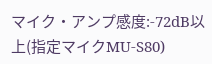マイク・アンプ感度:-72dB以上(指定マイクMU-S80)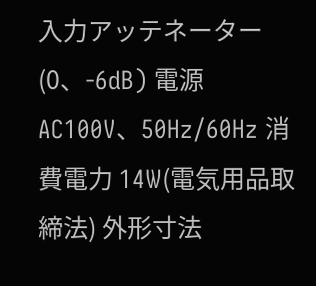入力アッテネーター(0、-6dB) 電源 AC100V、50Hz/60Hz 消費電力 14W(電気用品取締法) 外形寸法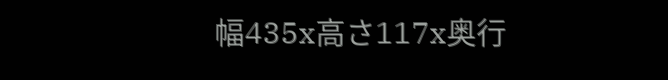幅435x高さ117x奥行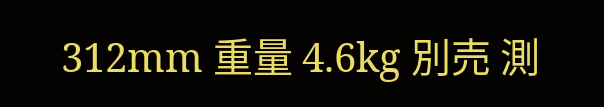312mm 重量 4.6kg 別売 測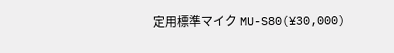定用標準マイク MU-S80(¥30,000)